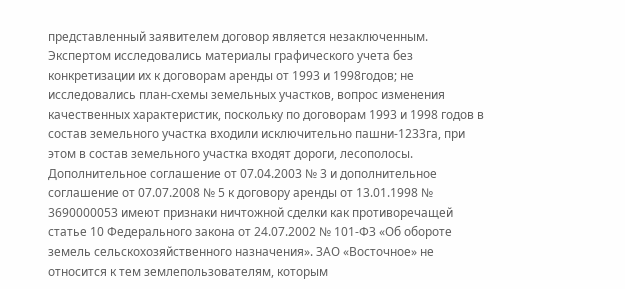представленный заявителем договор является незаключенным. Экспертом исследовались материалы графического учета без конкретизации их к договорам аренды от 1993 и 1998годов; не исследовались план-схемы земельных участков, вопрос изменения качественных характеристик, поскольку по договорам 1993 и 1998 годов в состав земельного участка входили исключительно пашни-1233га, при этом в состав земельного участка входят дороги, лесополосы. Дополнительное соглашение от 07.04.2003 № 3 и дополнительное соглашение от 07.07.2008 № 5 к договору аренды от 13.01.1998 № 3690000053 имеют признаки ничтожной сделки как противоречащей статье 10 Федерального закона от 24.07.2002 № 101-ФЗ «Об обороте земель сельскохозяйственного назначения». ЗАО «Восточное» не относится к тем землепользователям, которым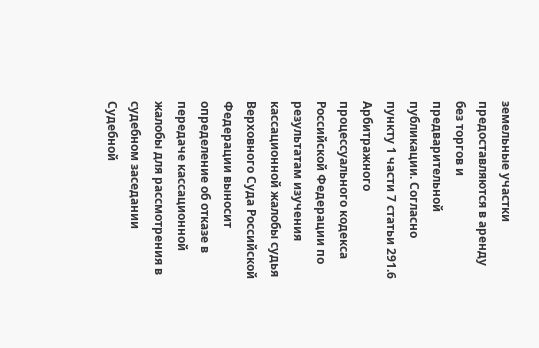земельные участки предоставляются в аренду без торгов и предварительной публикации. Согласно пункту 1 части 7 статьи 291.6 Арбитражного процессуального кодекса Российской Федерации по результатам изучения кассационной жалобы судья Верховного Суда Российской Федерации выносит определение об отказе в передаче кассационной жалобы для рассмотрения в судебном заседании Судебной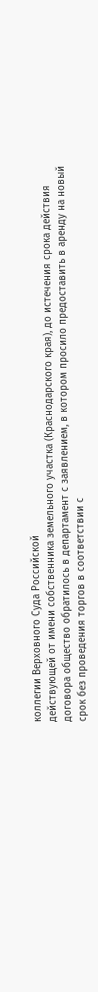коллегии Верховного Суда Российской
действующей от имени собственника земельного участка (Краснодарского края), до истечения срока действия договора общество обратилось в департамент с заявлением, в котором просило предоставить в аренду на новый срок без проведения торгов в соответствии с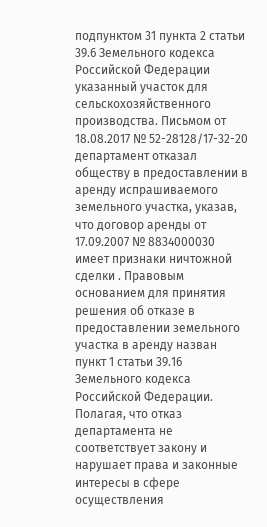подпунктом 31 пункта 2 статьи 39.6 Земельного кодекса Российской Федерации указанный участок для сельскохозяйственного производства. Письмом от 18.08.2017 № 52-28128/17-32-20 департамент отказал обществу в предоставлении в аренду испрашиваемого земельного участка, указав, что договор аренды от 17.09.2007 № 8834000030 имеет признаки ничтожной сделки . Правовым основанием для принятия решения об отказе в предоставлении земельного участка в аренду назван пункт 1 статьи 39.16 Земельного кодекса Российской Федерации. Полагая, что отказ департамента не соответствует закону и нарушает права и законные интересы в сфере осуществления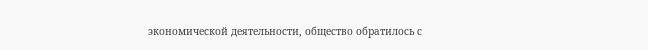экономической деятельности, общество обратилось с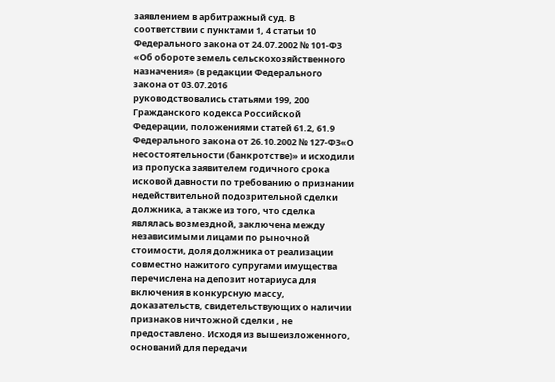заявлением в арбитражный суд. В соответствии с пунктами 1, 4 статьи 10 Федерального закона от 24.07.2002 № 101-ФЗ «Об обороте земель сельскохозяйственного назначения» (в редакции Федерального закона от 03.07.2016
руководствовались статьями 199, 200 Гражданского кодекса Российской Федерации, положениями статей 61.2, 61.9 Федерального закона от 26.10.2002 № 127-ФЗ«О несостоятельности (банкротстве)» и исходили из пропуска заявителем годичного срока исковой давности по требованию о признании недействительной подозрительной сделки должника, а также из того, что сделка являлась возмездной, заключена между независимыми лицами по рыночной стоимости, доля должника от реализации совместно нажитого супругами имущества перечислена на депозит нотариуса для включения в конкурсную массу, доказательств, свидетельствующих о наличии признаков ничтожной сделки , не предоставлено. Исходя из вышеизложенного, оснований для передачи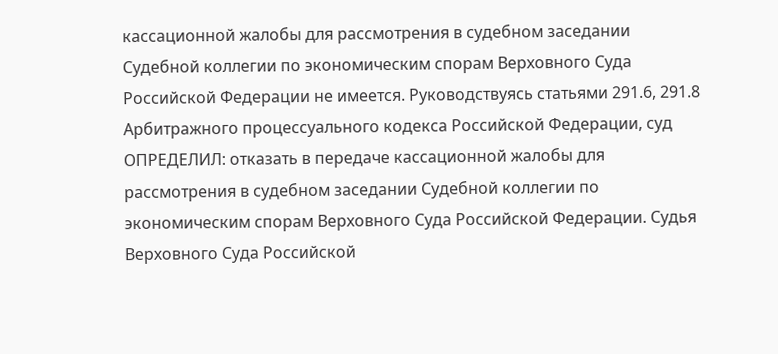кассационной жалобы для рассмотрения в судебном заседании Судебной коллегии по экономическим спорам Верховного Суда Российской Федерации не имеется. Руководствуясь статьями 291.6, 291.8 Арбитражного процессуального кодекса Российской Федерации, суд ОПРЕДЕЛИЛ: отказать в передаче кассационной жалобы для рассмотрения в судебном заседании Судебной коллегии по экономическим спорам Верховного Суда Российской Федерации. Судья Верховного Суда Российской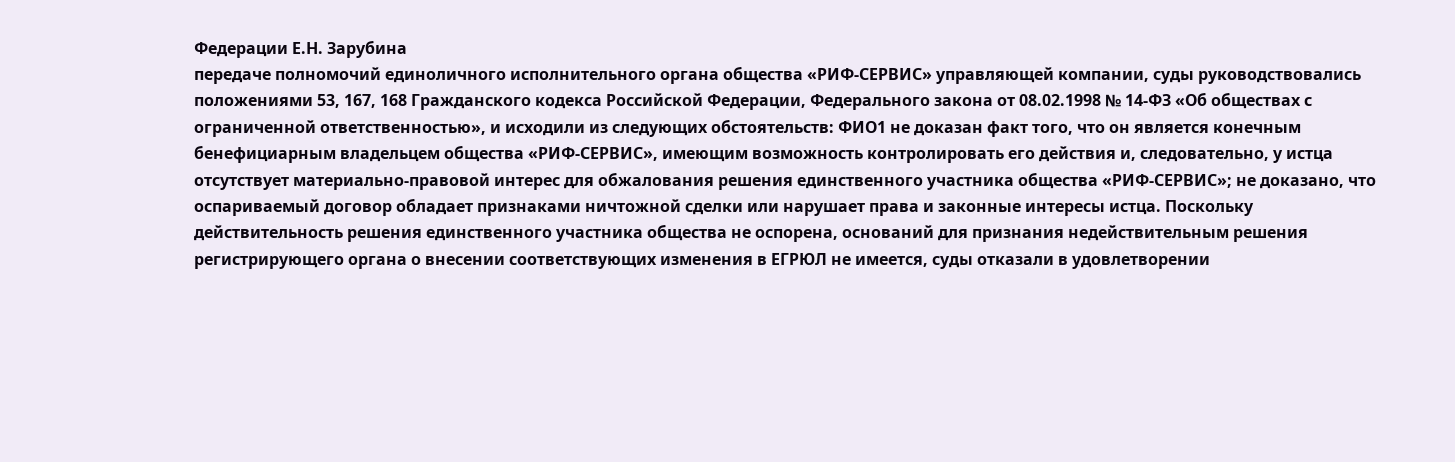Федерации Е.Н. Зарубина
передаче полномочий единоличного исполнительного органа общества «РИФ-СЕРВИС» управляющей компании, суды руководствовались положениями 53, 167, 168 Гражданского кодекса Российской Федерации, Федерального закона от 08.02.1998 № 14-ФЗ «Об обществах с ограниченной ответственностью», и исходили из следующих обстоятельств: ФИО1 не доказан факт того, что он является конечным бенефициарным владельцем общества «РИФ-СЕРВИС», имеющим возможность контролировать его действия и, следовательно, у истца отсутствует материально-правовой интерес для обжалования решения единственного участника общества «РИФ-СЕРВИС»; не доказано, что оспариваемый договор обладает признаками ничтожной сделки или нарушает права и законные интересы истца. Поскольку действительность решения единственного участника общества не оспорена, оснований для признания недействительным решения регистрирующего органа о внесении соответствующих изменения в ЕГРЮЛ не имеется, суды отказали в удовлетворении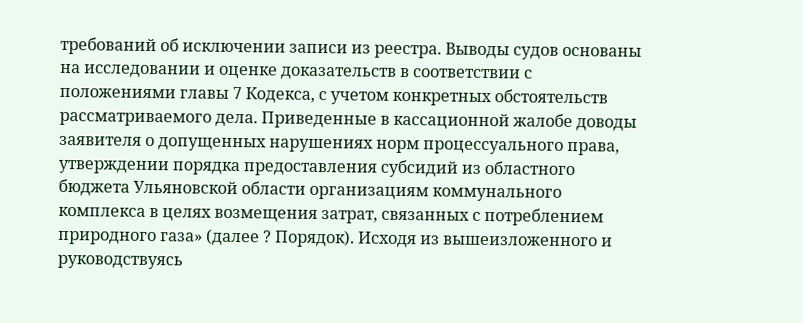требований об исключении записи из реестра. Выводы судов основаны на исследовании и оценке доказательств в соответствии с положениями главы 7 Кодекса, с учетом конкретных обстоятельств рассматриваемого дела. Приведенные в кассационной жалобе доводы заявителя о допущенных нарушениях норм процессуального права,
утверждении порядка предоставления субсидий из областного бюджета Ульяновской области организациям коммунального комплекса в целях возмещения затрат, связанных с потреблением природного газа» (далее ? Порядок). Исходя из вышеизложенного и руководствуясь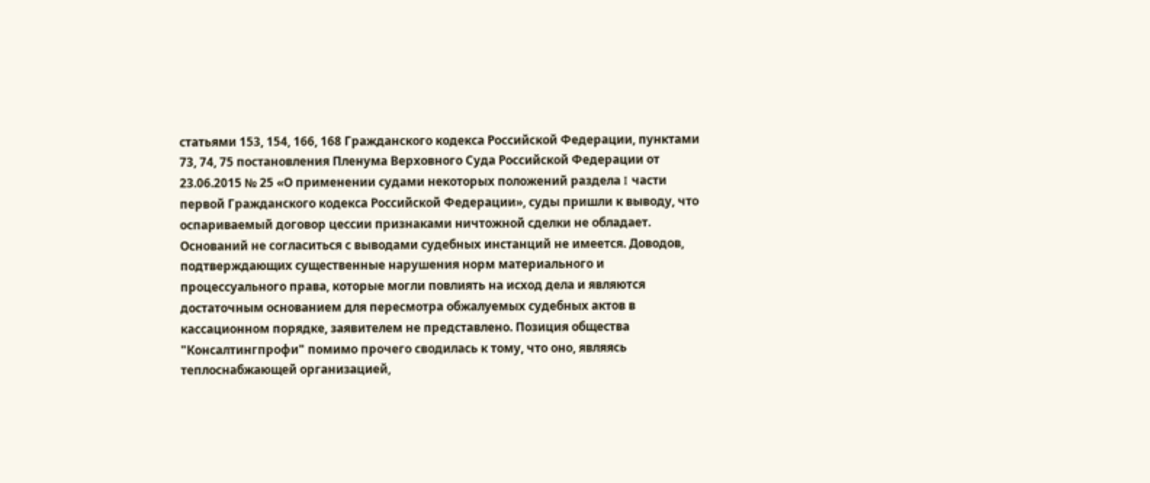статьями 153, 154, 166, 168 Гражданского кодекса Российской Федерации, пунктами 73, 74, 75 постановления Пленума Верховного Суда Российской Федерации от 23.06.2015 № 25 «О применении судами некоторых положений раздела I части первой Гражданского кодекса Российской Федерации», суды пришли к выводу, что оспариваемый договор цессии признаками ничтожной сделки не обладает. Оснований не согласиться с выводами судебных инстанций не имеется. Доводов, подтверждающих существенные нарушения норм материального и процессуального права, которые могли повлиять на исход дела и являются достаточным основанием для пересмотра обжалуемых судебных актов в кассационном порядке, заявителем не представлено. Позиция общества "Консалтингпрофи" помимо прочего сводилась к тому, что оно, являясь теплоснабжающей организацией,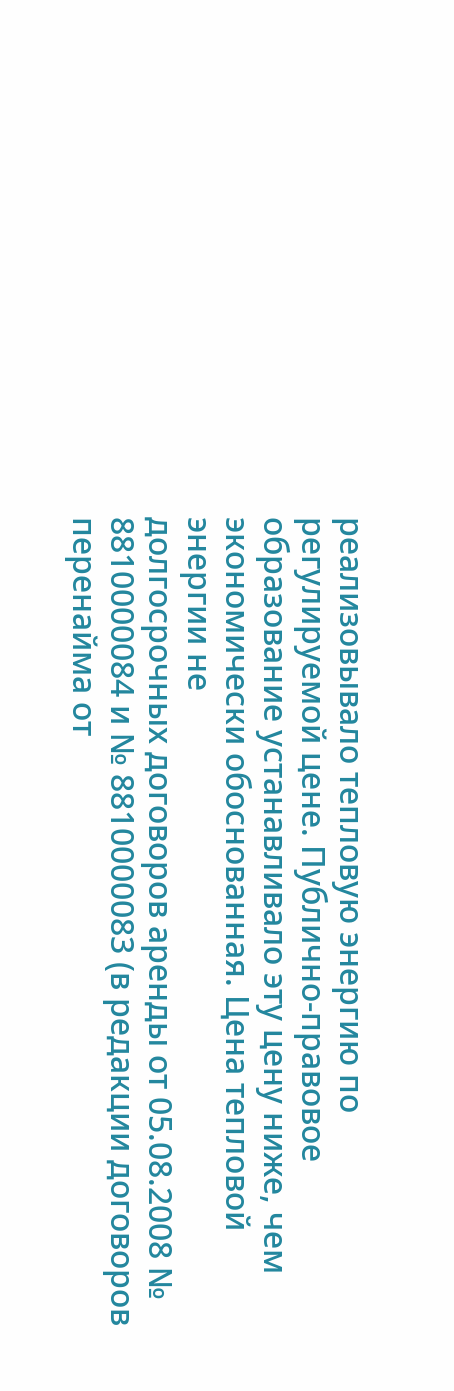реализовывало тепловую энергию по регулируемой цене. Публично-правовое образование устанавливало эту цену ниже, чем экономически обоснованная. Цена тепловой энергии не
долгосрочных договоров аренды от 05.08.2008 № 8810000084 и № 8810000083 (в редакции договоров перенайма от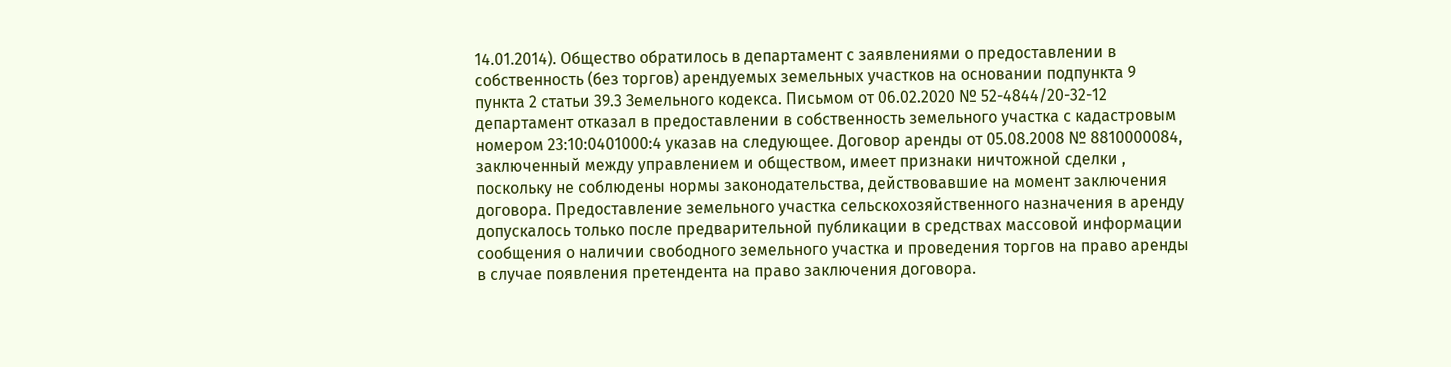14.01.2014). Общество обратилось в департамент с заявлениями о предоставлении в собственность (без торгов) арендуемых земельных участков на основании подпункта 9 пункта 2 статьи 39.3 Земельного кодекса. Письмом от 06.02.2020 № 52-4844/20-32-12 департамент отказал в предоставлении в собственность земельного участка с кадастровым номером 23:10:0401000:4 указав на следующее. Договор аренды от 05.08.2008 № 8810000084, заключенный между управлением и обществом, имеет признаки ничтожной сделки , поскольку не соблюдены нормы законодательства, действовавшие на момент заключения договора. Предоставление земельного участка сельскохозяйственного назначения в аренду допускалось только после предварительной публикации в средствах массовой информации сообщения о наличии свободного земельного участка и проведения торгов на право аренды в случае появления претендента на право заключения договора.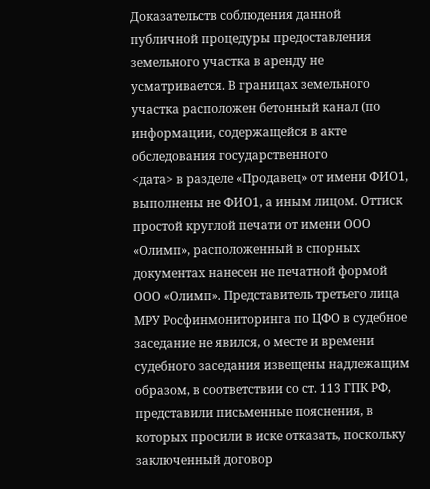Доказательств соблюдения данной публичной процедуры предоставления земельного участка в аренду не усматривается. В границах земельного участка расположен бетонный канал (по информации, содержащейся в акте обследования государственного
<дата> в разделе «Продавец» от имени ФИО1, выполнены не ФИО1, а иным лицом. Оттиск простой круглой печати от имени ООО «Олимп», расположенный в спорных документах нанесен не печатной формой ООО «Олимп». Представитель третьего лица МРУ Росфинмониторинга по ЦФО в судебное заседание не явился, о месте и времени судебного заседания извещены надлежащим образом, в соответствии со ст. 113 ГПК РФ, представили письменные пояснения, в которых просили в иске отказать, поскольку заключенный договор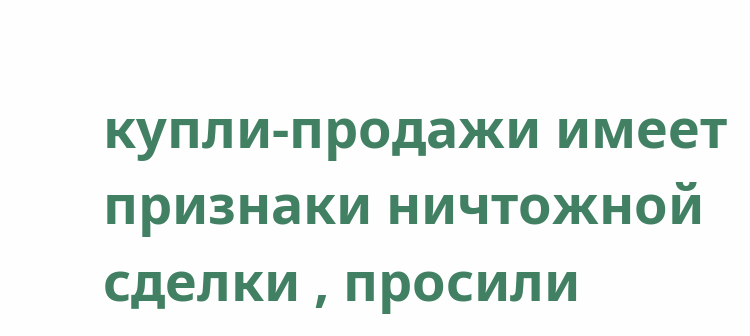купли-продажи имеет признаки ничтожной сделки , просили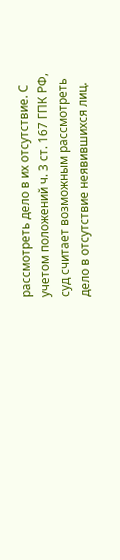рассмотреть дело в их отсутствие. С учетом положений ч. 3 ст. 167 ГПК РФ, суд считает возможным рассмотреть дело в отсутствие неявившихся лиц.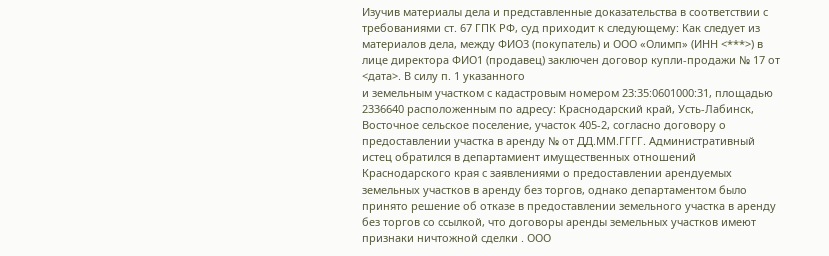Изучив материалы дела и представленные доказательства в соответствии с требованиями ст. 67 ГПК РФ, суд приходит к следующему: Как следует из материалов дела, между ФИО3 (покупатель) и ООО «Олимп» (ИНН <***>) в лице директора ФИО1 (продавец) заключен договор купли-продажи № 17 от <дата>. В силу п. 1 указанного
и земельным участком с кадастровым номером 23:35:0601000:31, площадью 2336640 расположенным по адресу: Краснодарский край, Усть-Лабинск, Восточное сельское поселение, участок 405-2, согласно договору о предоставлении участка в аренду № от ДД.ММ.ГГГГ. Административный истец обратился в департамиент имущественных отношений Краснодарского края с заявлениями о предоставлении арендуемых земельных участков в аренду без торгов, однако департаментом было принято решение об отказе в предоставлении земельного участка в аренду без торгов со ссылкой, что договоры аренды земельных участков имеют признаки ничтожной сделки . ООО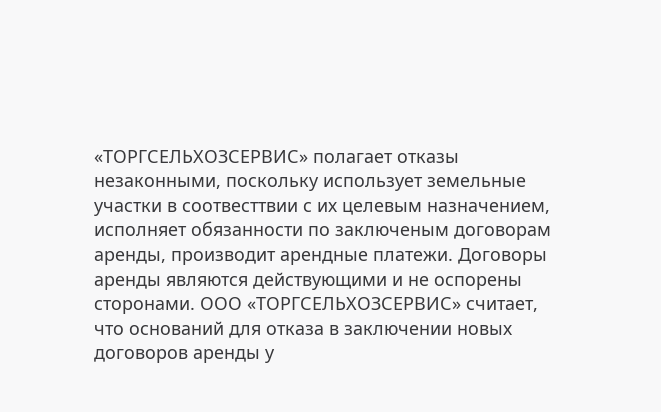«ТОРГСЕЛЬХОЗСЕРВИС» полагает отказы незаконными, поскольку использует земельные участки в соотвесттвии с их целевым назначением, исполняет обязанности по заключеным договорам аренды, производит арендные платежи. Договоры аренды являются действующими и не оспорены сторонами. ООО «ТОРГСЕЛЬХОЗСЕРВИС» считает, что оснований для отказа в заключении новых договоров аренды у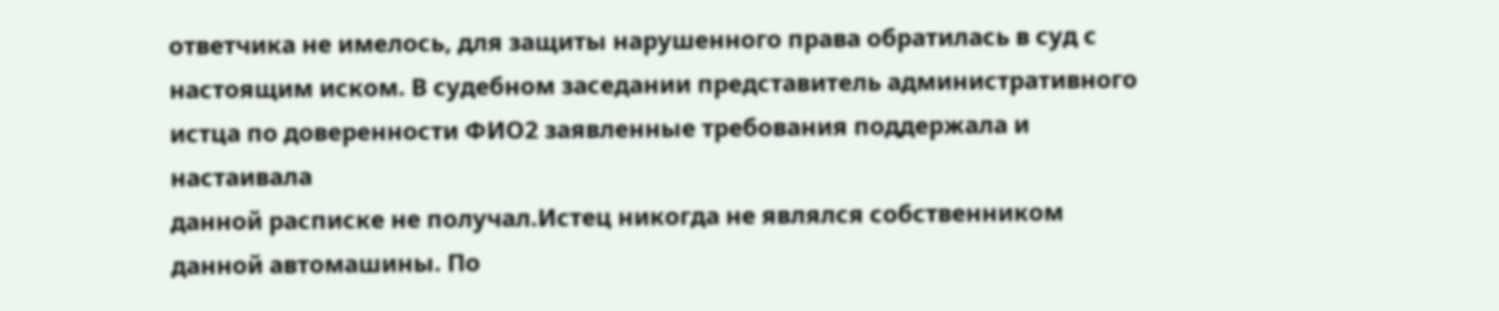ответчика не имелось, для защиты нарушенного права обратилась в суд с настоящим иском. В судебном заседании представитель административного истца по доверенности ФИО2 заявленные требования поддержала и настаивала
данной расписке не получал.Истец никогда не являлся собственником данной автомашины. По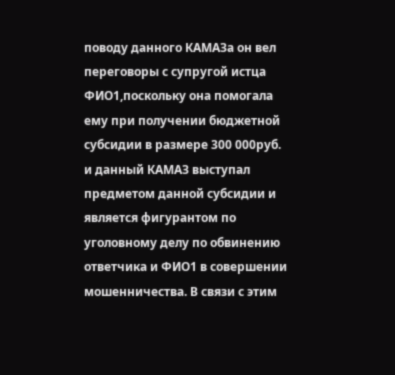поводу данного КАМАЗа он вел переговоры с супругой истца ФИО1,поскольку она помогала ему при получении бюджетной субсидии в размере 300 000руб. и данный КАМАЗ выступал предметом данной субсидии и является фигурантом по уголовному делу по обвинению ответчика и ФИО1 в совершении мошенничества. В связи с этим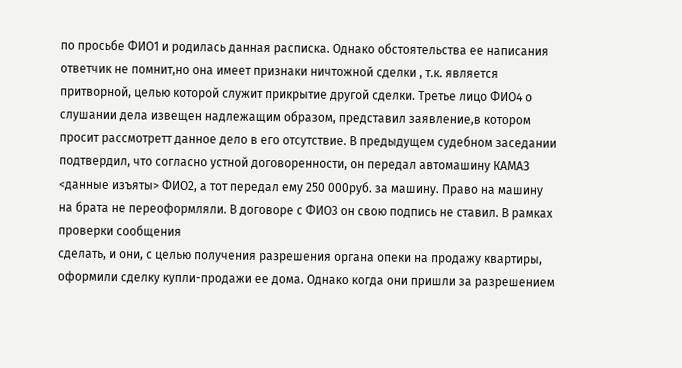по просьбе ФИО1 и родилась данная расписка. Однако обстоятельства ее написания ответчик не помнит,но она имеет признаки ничтожной сделки , т.к. является притворной, целью которой служит прикрытие другой сделки. Третье лицо ФИО4 о слушании дела извещен надлежащим образом, представил заявление,в котором просит рассмотретт данное дело в его отсутствие. В предыдущем судебном заседании подтвердил, что согласно устной договоренности, он передал автомашину КАМАЗ <данные изъяты> ФИО2, а тот передал ему 250 000руб. за машину. Право на машину на брата не переоформляли. В договоре с ФИО3 он свою подпись не ставил. В рамках проверки сообщения
сделать, и они, с целью получения разрешения органа опеки на продажу квартиры, оформили сделку купли-продажи ее дома. Однако когда они пришли за разрешением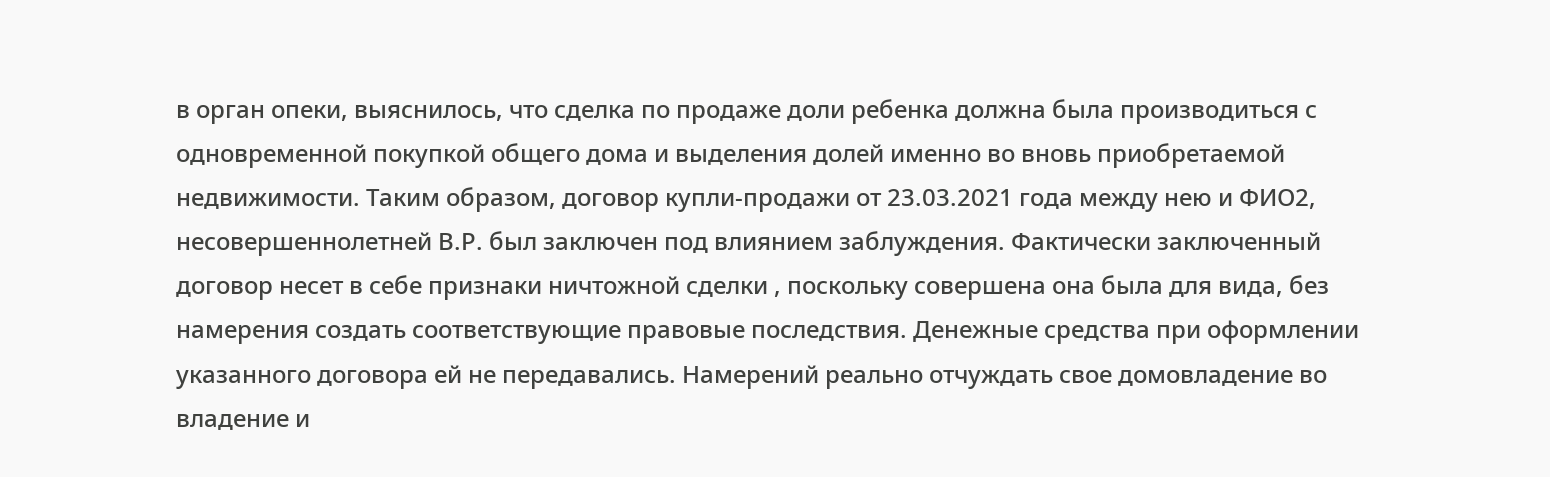в орган опеки, выяснилось, что сделка по продаже доли ребенка должна была производиться с одновременной покупкой общего дома и выделения долей именно во вновь приобретаемой недвижимости. Таким образом, договор купли-продажи от 23.03.2021 года между нею и ФИО2, несовершеннолетней В.Р. был заключен под влиянием заблуждения. Фактически заключенный договор несет в себе признаки ничтожной сделки , поскольку совершена она была для вида, без намерения создать соответствующие правовые последствия. Денежные средства при оформлении указанного договора ей не передавались. Намерений реально отчуждать свое домовладение во владение и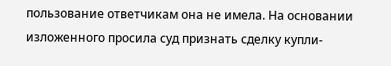пользование ответчикам она не имела. На основании изложенного просила суд признать сделку купли-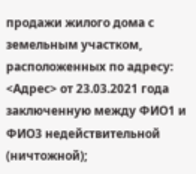продажи жилого дома с земельным участком, расположенных по адресу: <Адрес> от 23.03.2021 года заключенную между ФИО1 и ФИО3 недействительной (ничтожной);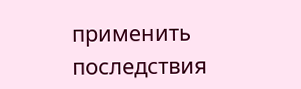применить последствия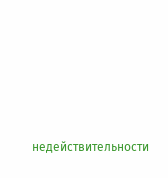недействительности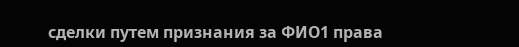сделки путем признания за ФИО1 права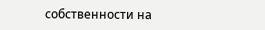собственности на